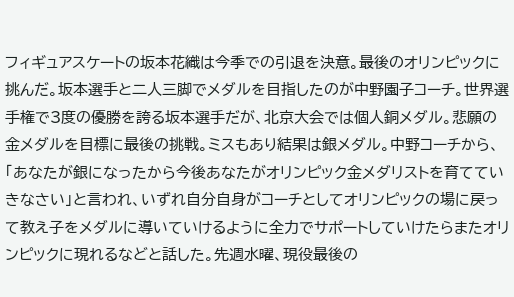フィギュアスケートの坂本花織は今季での引退を決意。最後のオリンピックに挑んだ。坂本選手と二人三脚でメダルを目指したのが中野園子コーチ。世界選手権で3度の優勝を誇る坂本選手だが、北京大会では個人銅メダル。悲願の金メダルを目標に最後の挑戦。ミスもあり結果は銀メダル。中野コーチから、「あなたが銀になったから今後あなたがオリンピック金メダリストを育てていきなさい」と言われ、いずれ自分自身がコーチとしてオリンピックの場に戻って教え子をメダルに導いていけるように全力でサポートしていけたらまたオリンピックに現れるなどと話した。先週水曜、現役最後の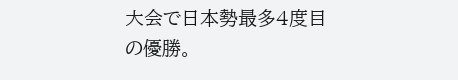大会で日本勢最多4度目の優勝。